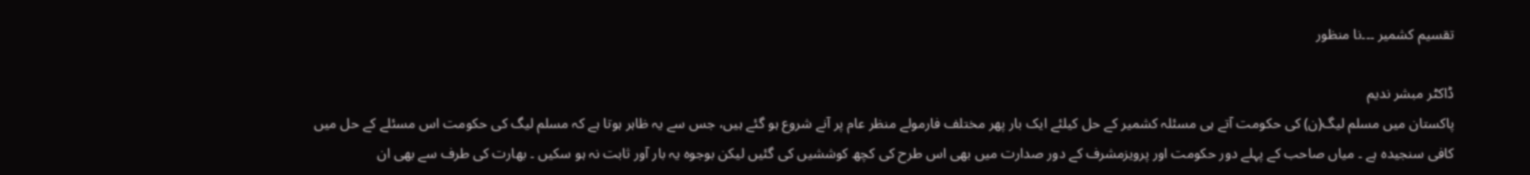تقسیم کشمیر ۔۔۔نا منظور

ڈاکٹر مبشر ندیم
پاکستان میں مسلم لیگ(ن) کی حکومت آتے ہی مسئلہ کشمیر کے حل کیلئے ایک بار پھر مختلف فارمولے منظر عام پر آنے شروع ہو گئے ہیں، جس سے یہ ظاہر ہوتا ہے کہ مسلم لیگ کی حکومت اس مسئلے کے حل میں کافی سنجیدہ ہے ۔ میاں صاحب کے پہلے دور حکومت اور پرویزمشرف کے دور صدارت میں بھی اس طرح کی کچھ کوششیں کی گئیں لیکن بوجوہ یہ بار آور ثابت نہ ہو سکیں ۔ بھارت کی طرف سے بھی ان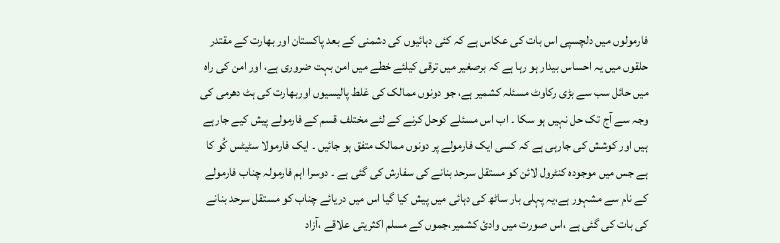فارمولوں میں دلچسپی اس بات کی عکاس ہے کہ کئی دہائیوں کی دشمنی کے بعد پاکستان اور بھارت کے مقتدر حلقوں میں یہ احساس بیدار ہو رہا ہے کہ برصغیر میں ترقی کیلئے خطے میں امن بہت ضروری ہے، اور امن کی راہ میں حائل سب سے بڑی رکاوٹ مسئلہ کشمیر ہے، جو دونوں ممالک کی غلط پالیسیوں اوربھارت کی ہٹ دھرمی کی وجہ سے آج تک حل نہیں ہو سکا ۔ اب اس مسئلے کوحل کرنے کے لئے مختلف قسم کے فارمولے پیش کیے جارہے ہیں اور کوشش کی جارہی ہے کہ کسی ایک فارمولے پر دونوں ممالک متفق ہو جائیں ۔ ایک فارمولا سٹیٹس کُو کا ہے جس میں موجودہ کنٹرول لائن کو مستقل سرحد بنانے کی سفارش کی گئی ہے ۔ دوسرا اہم فارمولہ چناب فارمولے کے نام سے مشہور ہے،یہ پہلی بار ساٹھ کی دہائی میں پیش کیا گیا اس میں دریائے چناب کو مستقل سرحد بنانے کی بات کی گئی ہے ،اس صورت میں وادیٔ کشمیر،جموں کے مسلم اکثریتی علاقے ،آزاد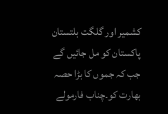کشمیر اور گلگت بلتستان پاکستان کو مل جائیں گے جب کہ جموں کا بڑا حصہ بھارت کو۔چناب فارمولے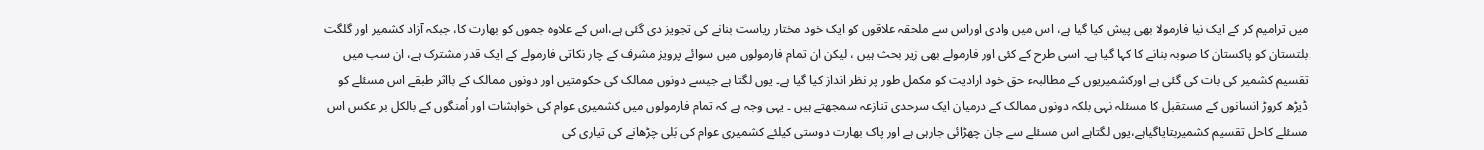میں ترامیم کر کے ایک نیا فارمولا بھی پیش کیا گیا ہے، اس میں وادی اوراس سے ملحقہ علاقوں کو ایک خود مختار ریاست بنانے کی تجویز دی گئی ہے،اس کے علاوہ جموں کو بھارت کا، جبکہ آزاد کشمیر اور گلگت بلتستان کو پاکستان کا صوبہ بنانے کا کہا گیا ہے۔ اسی طرح کے کئی اور فارمولے بھی زیر بحث ہیں ، لیکن ان تمام فارمولوں میں سوائے پرویز مشرف کے چار نکاتی فارمولے کے ایک قدر مشترک ہے، ان سب میں تقسیم کشمیر کی بات کی گئی ہے اورکشمیریوں کے مطالبہء حق خود ارادیت کو مکمل طور پر نظر انداز کیا گیا ہے۔ یوں لگتا ہے جیسے دونوں ممالک کی حکومتیں اور دونوں ممالک کے بااثر طبقے اس مسئلے کو ڈیڑھ کروڑ انسانوں کے مستقبل کا مسئلہ نہی بلکہ دونوں ممالک کے درمیان ایک سرحدی تنازعہ سمجھتے ہیں ۔ یہی وجہ ہے کہ تمام فارمولوں میں کشمیری عوام کی خواہشات اور اُمنگوں کے بالکل بر عکس اس مسئلے کاحل تقسیم کشمیربتایاگیاہے،یوں لگتاہے اس مسئلے سے جان چھڑائی جارہی ہے اور پاک بھارت دوستی کیلئے کشمیری عوام کی بَلی چڑھانے کی تیاری کی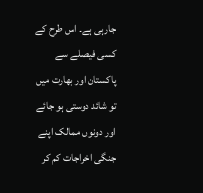جارہی ہے۔ اس طرح کے کسی فیصلے سے پاکستان اور بھارت میں تو شائد دوستی ہو جائے اور دونوں ممالک اپنے جنگی اخراجات کم کر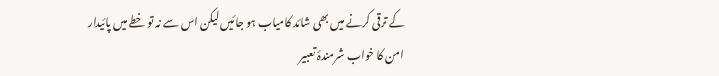کے ترقی کرنے میں بھی شائد کامیاب ہو جائیں لیکن اس سے نہ تو خطے میں پائیدار امن کا خواب شرمندۂ تعبیر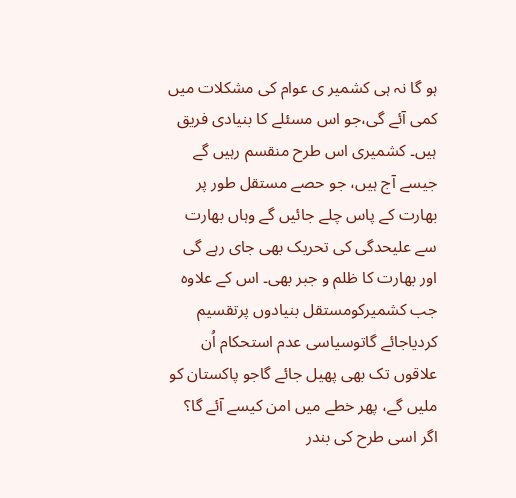ہو گا نہ ہی کشمیر ی عوام کی مشکلات میں کمی آئے گی،جو اس مسئلے کا بنیادی فریق ہیں۔ کشمیری اس طرح منقسم رہیں گے جیسے آج ہیں، جو حصے مستقل طور پر بھارت کے پاس چلے جائیں گے وہاں بھارت سے علیحدگی کی تحریک بھی جای رہے گی اور بھارت کا ظلم و جبر بھی۔ اس کے علاوہ جب کشمیرکومستقل بنیادوں پرتقسیم کردیاجائے گاتوسیاسی عدم استحکام اُن علاقوں تک بھی پھیل جائے گاجو پاکستان کو ملیں گے، پھر خطے میں امن کیسے آئے گا؟ اگر اسی طرح کی بندر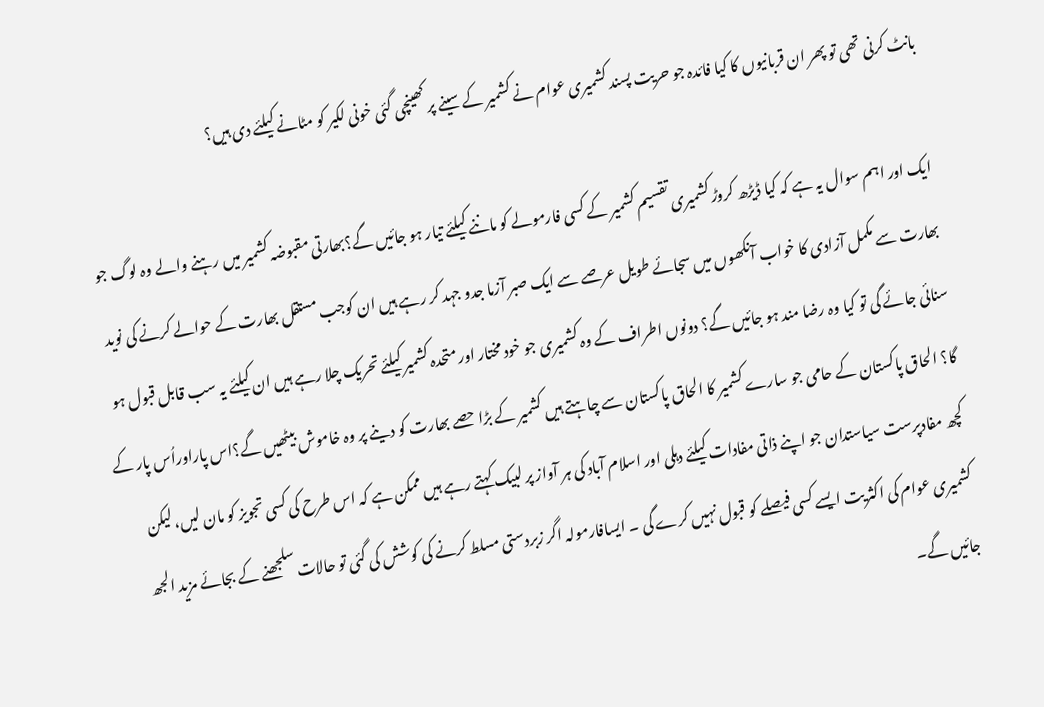بانٹ کرنی تھی تو پھر ان قربانیوں کا کیا فائدہ جو حریت پسند کشمیری عوام نے کشمیر کے سینے پر کھینچی گئی خونی لکیر کو مٹانے کیلئے دی ہیں؟

ایک اور اہم سوال یہ ہے کہ کیا ڈیڑھ کروڑ کشمیری تقسیم کشمیر کے کسی فارمولے کو ماننے کیلئے تیار ہو جائیں گے؟بھارتی مقبوضہ کشمیر میں رہنے والے وہ لوگ جو بھارت سے مکمل آزادی کا خواب آنکھوں میں سجائے طویل عرصے سے ایک صبر آزما جدو جہد کر رہے ہیں ان کوجب مستقل بھارت کے حوالے کرنے کی نوید سنائی جائے گی تو کیا وہ رضا مند ہو جائیں گے؟ دونوں اطراف کے وہ کشمیری جو خود مختار اور متحدہ کشمیر کیلئے تحریک چلا رہے ہیں ان کیلئے یہ سب قابل قبول ہو گا؟ الحاق پاکستان کے حامی جو سارے کشمیر کا الحاق پاکستان سے چاہتے ہیں کشمیر کے بڑا حصے بھارت کو دینے پر وہ خاموش بیٹھیں گے؟اس پاراوراُس پار کے کچھ مفادپرست سیاستدان جو اپنے ذاتی مفادات کیلئے دہلی اور اسلام آباد کی ہر آواز پر لبیک کہتے رہے ہیں ممکن ہے کہ اس طرح کی کسی تجویز کو مان لیں، لیکن کشمیری عوام کی اکثریت ایسے کسی فیصلے کو قبول نہیں کرے گی ۔ ایسافارمولہ اگر زبردستی مسلط کرنے کی کوشش کی گئی تو حالات سلجھنے کے بجائے مزید الجھ جائیں گے۔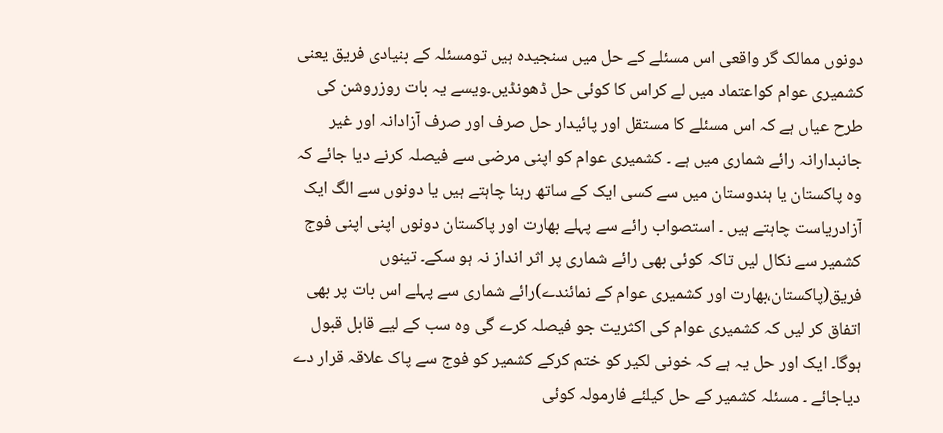دونوں ممالک گر واقعی اس مسئلے کے حل میں سنجیدہ ہیں تومسئلہ کے بنیادی فریق یعنی کشمیری عوام کواعتماد میں لے کراس کا کوئی حل ڈھونڈیں۔ویسے یہ بات روزروشن کی طرح عیاں ہے کہ اس مسئلے کا مستقل اور پائیدار حل صرف اور صرف آزادانہ اور غیر جانبدارانہ رائے شماری میں ہے ۔ کشمیری عوام کو اپنی مرضی سے فیصلہ کرنے دیا جائے کہ وہ پاکستان یا ہندوستان میں سے کسی ایک کے ساتھ رہنا چاہتے ہیں یا دونوں سے الگ ایک آزادریاست چاہتے ہیں ۔ استصواب رائے سے پہلے بھارت اور پاکستان دونوں اپنی اپنی فوج کشمیر سے نکال لیں تاکہ کوئی بھی رائے شماری پر اثر انداز نہ ہو سکے۔ تینوں فریق(پاکستان،بھارت اور کشمیری عوام کے نمائندے)رائے شماری سے پہلے اس بات پر بھی اتفاق کر لیں کہ کشمیری عوام کی اکثریت جو فیصلہ کرے گی وہ سب کے لیے قابل قبول ہوگا۔ ایک اور حل یہ ہے کہ خونی لکیر کو ختم کرکے کشمیر کو فوج سے پاک علاقہ قرار دے دیاجائے ۔ مسئلہ کشمیر کے حل کیلئے فارمولہ کوئی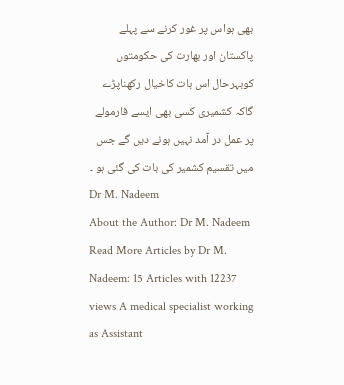بھی ہواس پر غور کرنے سے پہلے پاکستان اور بھارت کی حکومتوں کوبہرحال اس بات کاخیال رکھناپڑے گاکہ کشمیری کسی بھی ایسے فارمولے پر عمل در آمد نہیں ہونے دیں گے جس میں تقسیم کشمیر کی بات کی گئی ہو ۔
Dr M. Nadeem
About the Author: Dr M. Nadeem Read More Articles by Dr M. Nadeem: 15 Articles with 12237 views A medical specialist working as Assistant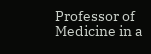Professor of Medicine in a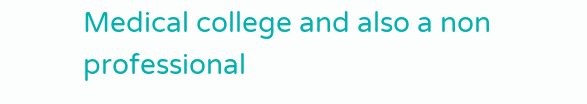Medical college and also a non professional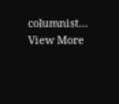columnist... View More